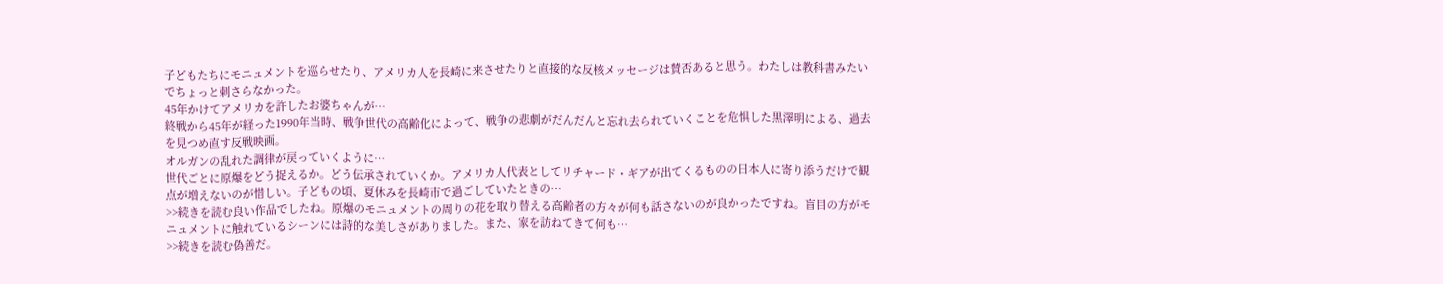子どもたちにモニュメントを巡らせたり、アメリカ人を長崎に来させたりと直接的な反核メッセージは賛否あると思う。わたしは教科書みたいでちょっと刺さらなかった。
45年かけてアメリカを許したお婆ちゃんが…
終戦から45年が経った1990年当時、戦争世代の高齢化によって、戦争の悲劇がだんだんと忘れ去られていくことを危惧した黒澤明による、過去を見つめ直す反戦映画。
オルガンの乱れた調律が戻っていくように…
世代ごとに原爆をどう捉えるか。どう伝承されていくか。アメリカ人代表としてリチャード・ギアが出てくるものの日本人に寄り添うだけで観点が増えないのが惜しい。子どもの頃、夏休みを長崎市で過ごしていたときの…
>>続きを読む良い作品でしたね。原爆のモニュメントの周りの花を取り替える高齢者の方々が何も話さないのが良かったですね。盲目の方がモニュメントに触れているシーンには詩的な美しさがありました。また、家を訪ねてきて何も…
>>続きを読む偽善だ。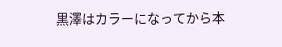黒澤はカラーになってから本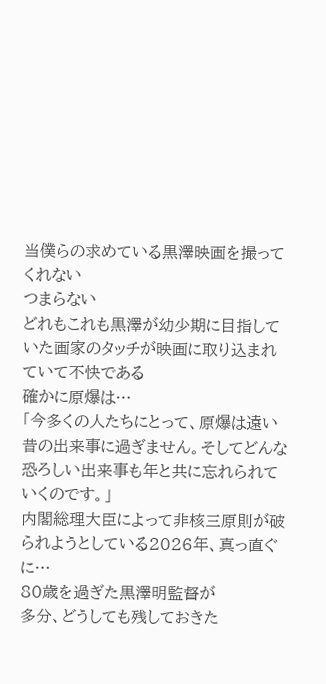当僕らの求めている黒澤映画を撮ってくれない
つまらない
どれもこれも黒澤が幼少期に目指していた画家のタッチが映画に取り込まれていて不快である
確かに原爆は…
「今多くの人たちにとって、原爆は遠い昔の出来事に過ぎません。そしてどんな恐ろしい出来事も年と共に忘れられていくのです。」
内閣総理大臣によって非核三原則が破られようとしている2026年、真っ直ぐに…
80歳を過ぎた黒澤明監督が
多分、どうしても残しておきた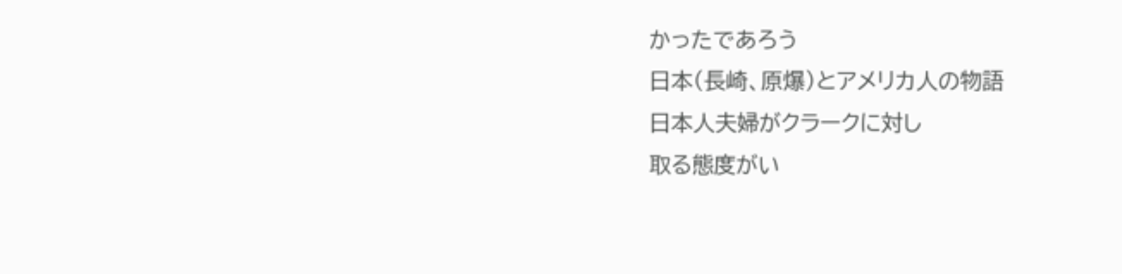かったであろう
日本(長崎、原爆)とアメリカ人の物語
日本人夫婦がクラークに対し
取る態度がい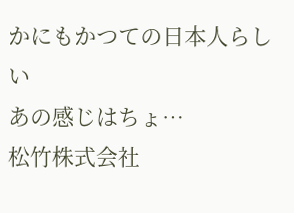かにもかつての日本人らしい
あの感じはちょ…
松竹株式会社